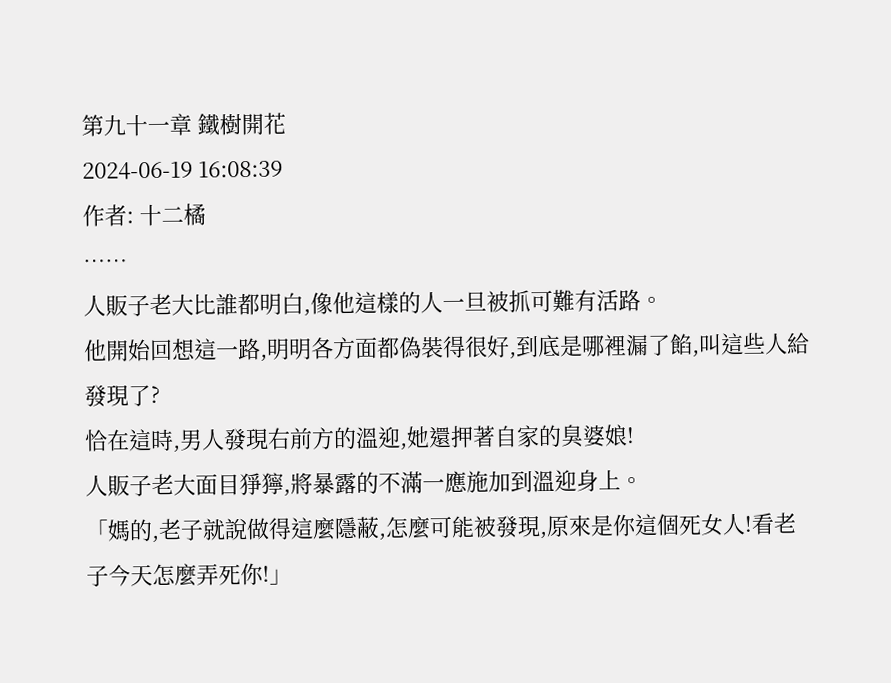第九十一章 鐵樹開花
2024-06-19 16:08:39
作者: 十二橘
……
人販子老大比誰都明白,像他這樣的人一旦被抓可難有活路。
他開始回想這一路,明明各方面都偽裝得很好,到底是哪裡漏了餡,叫這些人給發現了?
恰在這時,男人發現右前方的溫迎,她還押著自家的臭婆娘!
人販子老大面目猙獰,將暴露的不滿一應施加到溫迎身上。
「媽的,老子就說做得這麼隱蔽,怎麼可能被發現,原來是你這個死女人!看老子今天怎麼弄死你!」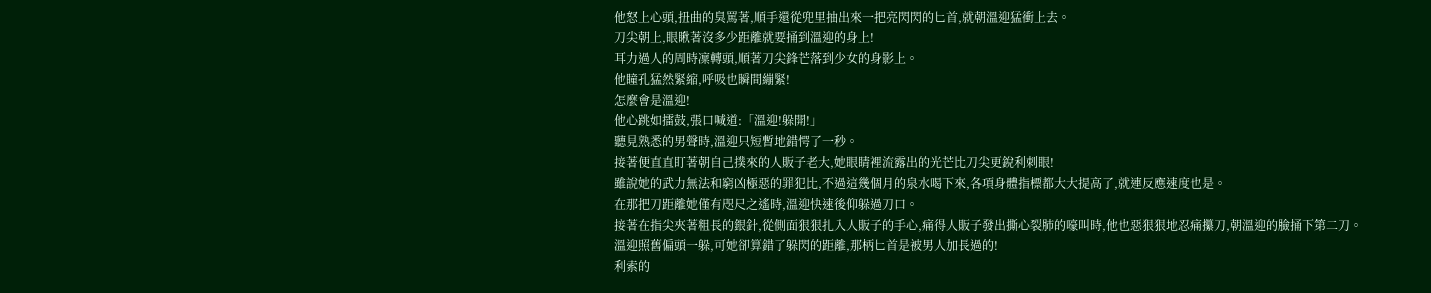他怒上心頭,扭曲的臭罵著,順手還從兜里抽出來一把亮閃閃的匕首,就朝溫迎猛衝上去。
刀尖朝上,眼瞅著沒多少距離就要捅到溫迎的身上!
耳力過人的周時凜轉頭,順著刀尖鋒芒落到少女的身影上。
他瞳孔猛然緊縮,呼吸也瞬間繃緊!
怎麼會是溫迎!
他心跳如擂鼓,張口喊道:「溫迎!躲開!」
聽見熟悉的男聲時,溫迎只短暫地錯愕了一秒。
接著便直直盯著朝自己撲來的人販子老大,她眼睛裡流露出的光芒比刀尖更銳利刺眼!
雖說她的武力無法和窮凶極惡的罪犯比,不過這幾個月的泉水喝下來,各項身體指標都大大提高了,就連反應速度也是。
在那把刀距離她僅有咫尺之遙時,溫迎快速後仰躲過刀口。
接著在指尖夾著粗長的銀針,從側面狠狠扎入人販子的手心,痛得人販子發出撕心裂肺的嚎叫時,他也惡狠狠地忍痛攥刀,朝溫迎的臉捅下第二刀。
溫迎照舊偏頭一躲,可她卻算錯了躲閃的距離,那柄匕首是被男人加長過的!
利索的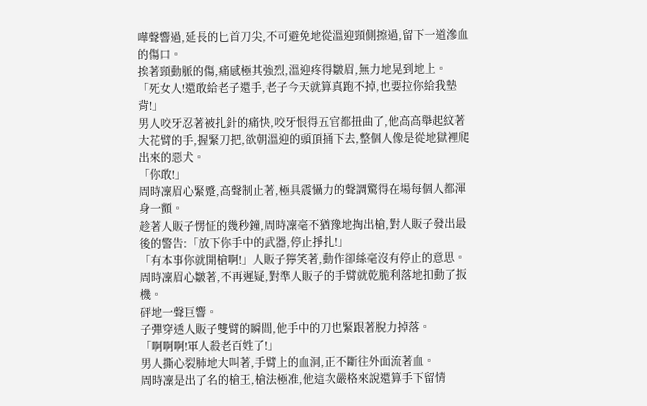嘩聲響過,延長的匕首刀尖,不可避免地從溫迎頸側擦過,留下一道滲血的傷口。
挨著頸動脈的傷,痛感極其強烈,溫迎疼得皺眉,無力地晃到地上。
「死女人!還敢給老子還手,老子今天就算真跑不掉,也要拉你給我墊背!」
男人咬牙忍著被扎針的痛快,咬牙恨得五官都扭曲了,他高高舉起紋著大花臂的手,握緊刀把,欲朝溫迎的頭頂捅下去,整個人像是從地獄裡爬出來的惡犬。
「你敢!」
周時凜眉心緊蹙,高聲制止著,極具震懾力的聲調驚得在場每個人都渾身一顫。
趁著人販子愣怔的幾秒鐘,周時凜毫不猶豫地掏出槍,對人販子發出最後的警告:「放下你手中的武器,停止掙扎!」
「有本事你就開槍啊!」人販子獰笑著,動作卻絲毫沒有停止的意思。
周時凜眉心皺著,不再遲疑,對準人販子的手臂就乾脆利落地扣動了扳機。
砰地一聲巨響。
子彈穿透人販子雙臂的瞬間,他手中的刀也緊跟著脫力掉落。
「啊啊啊!軍人殺老百姓了!」
男人撕心裂肺地大叫著,手臂上的血洞,正不斷往外面流著血。
周時凜是出了名的槍王,槍法極准,他這次嚴格來說還算手下留情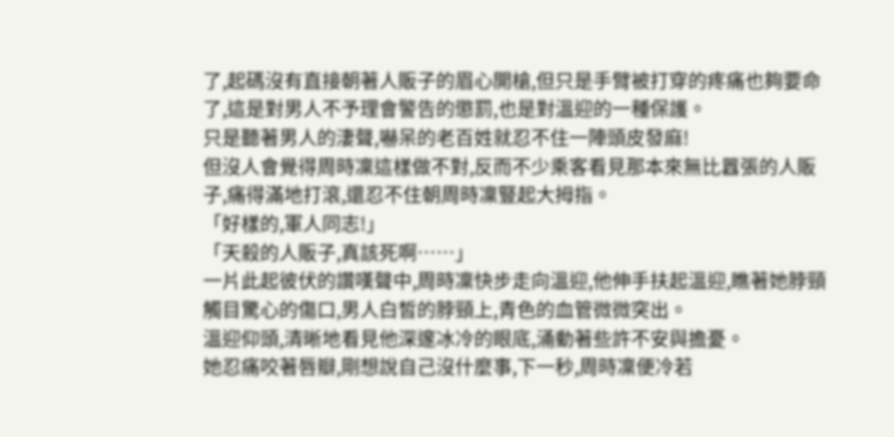了,起碼沒有直接朝著人販子的眉心開槍,但只是手臂被打穿的疼痛也夠要命了,這是對男人不予理會警告的懲罰,也是對溫迎的一種保護。
只是聽著男人的淒聲,嚇呆的老百姓就忍不住一陣頭皮發麻!
但沒人會覺得周時凜這樣做不對,反而不少乘客看見那本來無比囂張的人販子,痛得滿地打滾,還忍不住朝周時凜豎起大拇指。
「好樣的,軍人同志!」
「天殺的人販子,真該死啊……」
一片此起彼伏的讚嘆聲中,周時凜快步走向溫迎,他伸手扶起溫迎,瞧著她脖頸觸目驚心的傷口,男人白皙的脖頸上,青色的血管微微突出。
溫迎仰頭,清晰地看見他深邃冰冷的眼底,涌動著些許不安與擔憂。
她忍痛咬著唇瓣,剛想說自己沒什麼事,下一秒,周時凜便冷若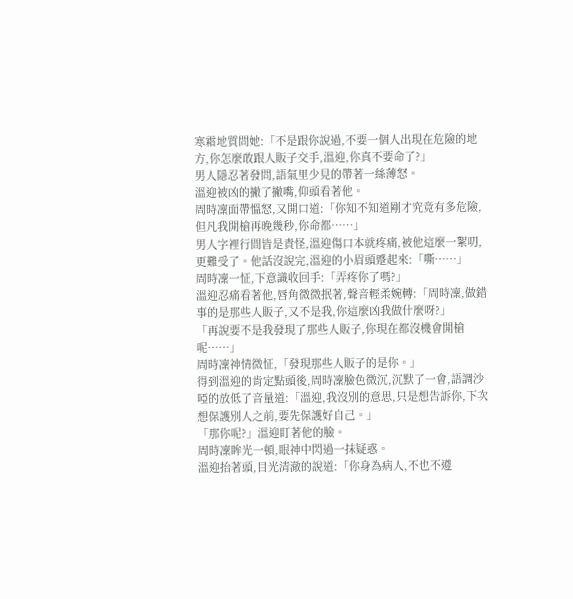寒霜地質問她:「不是跟你說過,不要一個人出現在危險的地方,你怎麼敢跟人販子交手,溫迎,你真不要命了?」
男人隱忍著發問,語氣里少見的帶著一絲薄怒。
溫迎被凶的撇了撇嘴,仰頭看著他。
周時凜面帶慍怒,又開口道:「你知不知道剛才究竟有多危險,但凡我開槍再晚幾秒,你命都……」
男人字裡行間皆是責怪,溫迎傷口本就疼痛,被他這麼一絮叨,更難受了。他話沒說完,溫迎的小眉頭蹙起來:「嘶……」
周時凜一怔,下意識收回手:「弄疼你了嗎?」
溫迎忍痛看著他,唇角微微抿著,聲音輕柔婉轉:「周時凜,做錯事的是那些人販子,又不是我,你這麼凶我做什麼呀?」
「再說要不是我發現了那些人販子,你現在都沒機會開槍呢……」
周時凜神情微怔,「發現那些人販子的是你。」
得到溫迎的肯定點頭後,周時凜臉色微沉,沉默了一會,語調沙啞的放低了音量道:「溫迎,我沒別的意思,只是想告訴你,下次想保護別人之前,要先保護好自己。」
「那你呢?」溫迎盯著他的臉。
周時凜眸光一頓,眼神中閃過一抹疑惑。
溫迎抬著頭,目光清澈的說道:「你身為病人,不也不遵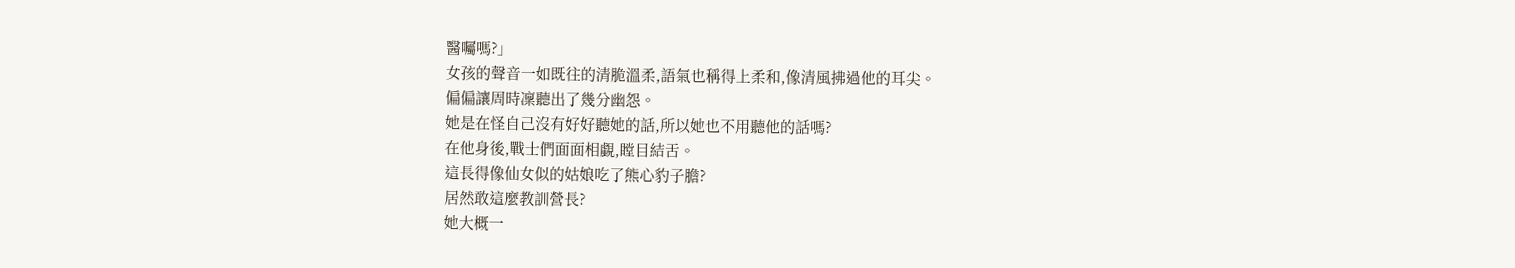醫囑嗎?」
女孩的聲音一如既往的清脆溫柔,語氣也稱得上柔和,像清風拂過他的耳尖。
偏偏讓周時凜聽出了幾分幽怨。
她是在怪自己沒有好好聽她的話,所以她也不用聽他的話嗎?
在他身後,戰士們面面相覷,瞠目結舌。
這長得像仙女似的姑娘吃了熊心豹子膽?
居然敢這麼教訓營長?
她大概一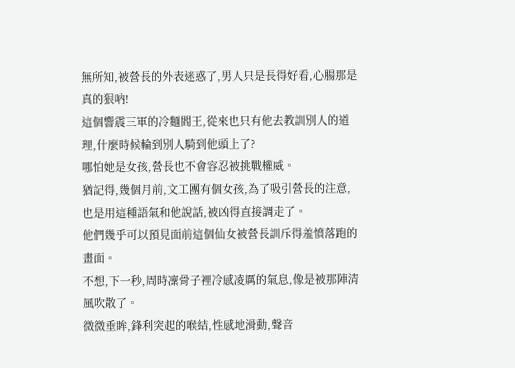無所知,被營長的外表迷惑了,男人只是長得好看,心腸那是真的狠吶!
這個響震三軍的冷麵閻王,從來也只有他去教訓別人的道理,什麼時候輪到別人騎到他頭上了?
哪怕她是女孩,營長也不會容忍被挑戰權威。
猶記得,幾個月前,文工團有個女孩,為了吸引營長的注意,也是用這種語氣和他說話,被凶得直接調走了。
他們幾乎可以預見面前這個仙女被營長訓斥得羞憤落跑的畫面。
不想,下一秒,周時凜骨子裡冷感凌厲的氣息,像是被那陣清風吹散了。
微微垂眸,鋒利突起的喉結,性感地滑動,聲音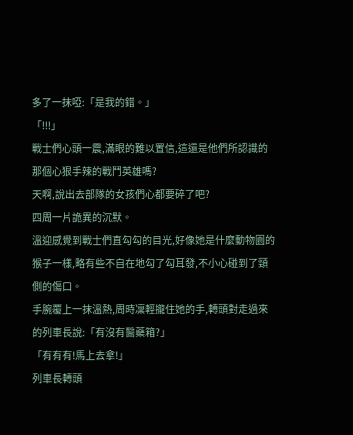多了一抹啞:「是我的錯。」
「!!!」
戰士們心頭一震,滿眼的難以置信,這還是他們所認識的那個心狠手辣的戰鬥英雄嗎?
天啊,說出去部隊的女孩們心都要碎了吧?
四周一片詭異的沉默。
溫迎感覺到戰士們直勾勾的目光,好像她是什麼動物園的猴子一樣,略有些不自在地勾了勾耳發,不小心碰到了頸側的傷口。
手腕覆上一抹溫熱,周時凜輕攏住她的手,轉頭對走過來的列車長說:「有沒有醫藥箱?」
「有有有!馬上去拿!」
列車長轉頭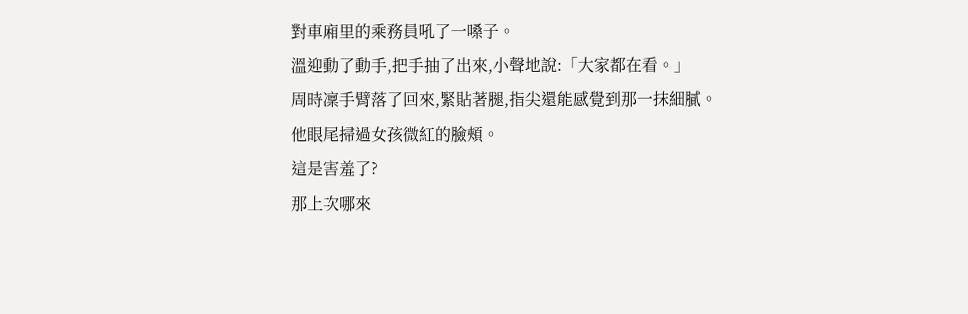對車廂里的乘務員吼了一嗓子。
溫迎動了動手,把手抽了出來,小聲地說:「大家都在看。」
周時凜手臂落了回來,緊貼著腿,指尖還能感覺到那一抹細膩。
他眼尾掃過女孩微紅的臉頰。
這是害羞了?
那上次哪來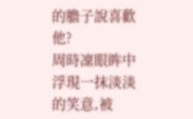的膽子說喜歡他?
周時凜眼眸中浮現一抹淡淡的笑意,被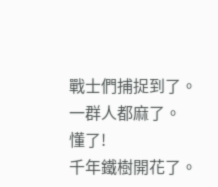戰士們捕捉到了。
一群人都麻了。
懂了!
千年鐵樹開花了。